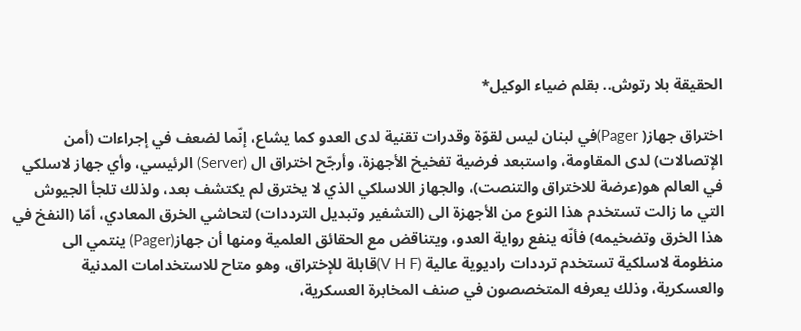الحقيقة بلا رتوش.. بقلم ضياء الوكيل*

اختراق جهاز( Pager)في لبنان ليس لقوّة وقدرات تقنية لدى العدو كما يشاع، إنّما لضعف في إجراءات (أمن الإتصالات) لدى المقاومة، واستبعد فرضية تفخيخ الأجهزة، وأرجّح اختراق ال (Server) الرئيسي، وأي جهاز لاسلكي في العالم هو(عرضة للاختراق والتنصت)، والجهاز اللاسلكي الذي لا يخترق لم يكتشف بعد، ولذلك تلجأ الجيوش التي ما زالت تستخدم هذا النوع من الأجهزة الى (التشفير وتبديل الترددات) لتحاشي الخرق المعادي، أمّا (النفخ في هذا الخرق وتضخيمه) فأنّه ينفع رواية العدو، ويتناقض مع الحقائق العلمية ومنها أن جهاز(Pager) ينتمي الى منظومة لاسلكية تستخدم ترددات راديوية عالية (V H F)قابلة للإختراق، وهو متاح للاستخدامات المدنية والعسكرية، وذلك يعرفه المتخصصون في صنف المخابرة العسكرية،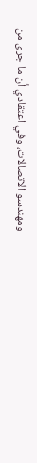ومهندسو الاتصالات، وفي اعتقادي أن ما جرى من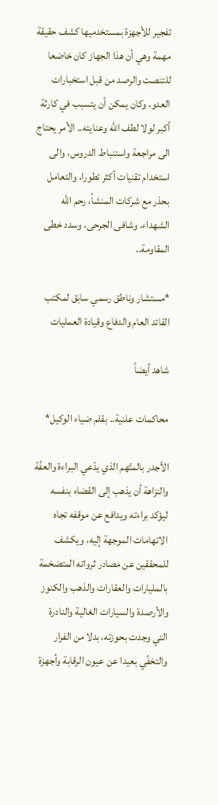تفجير للأجهزة بمستخدميها كشف حقيقة مهمة وهي أن هذا الجهاز كان خاضعا للتنصت والرصد من قبل استخبارات العدو، وكان يمكن أن يتسبب في كارثة أكبر لولا لطف الله وعنايته.. الأمر يحتاج الى مراجعة واستنباط الدروس، والى استخدام تقنيات أكثر تطورا، والتعامل بحذر مع شركات المنشأ، رحم الله الشهداء، وشافى الجرحى، وسدد خطى المقاومة..

*مستشار وناطق رسمي سابق لمكتب القائد العام والدفاع وقيادة العمليات

شاهد أيضاً

محاكمات علنية.. بقلم ضياء الوكيل*

الأجدر بالمتّهم الذي يدّعي البراءة والعفّة والنزاهة أن يذهب إلى القضاء بنفسه ليؤكد براءته ويدافع عن موقفه تجاه الاتهامات الموجهة إليه، ويكشف للمحققين عن مصادر ثرواته المتضخمة بالمليارات والعقارات والذهب والكنوز والأرصدة والسيارات الغالية والنادرة التي وجدت بحوزته، بدلا من الفرار والتخفّي بعيدا عن عيون الرقابة وأجهزة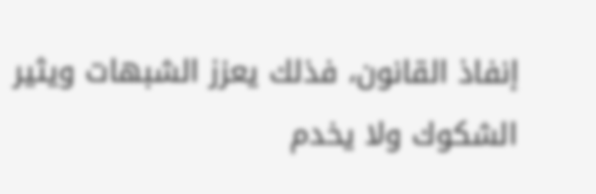إنفاذ القانون، فذلك يعزز الشبهات ويثير الشكوك ولا يخدم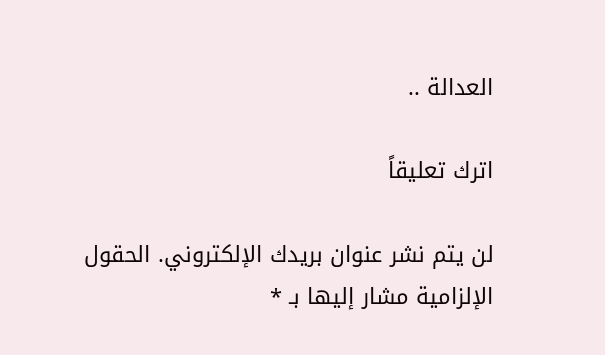العدالة ..

اترك تعليقاً

لن يتم نشر عنوان بريدك الإلكتروني. الحقول الإلزامية مشار إليها بـ *